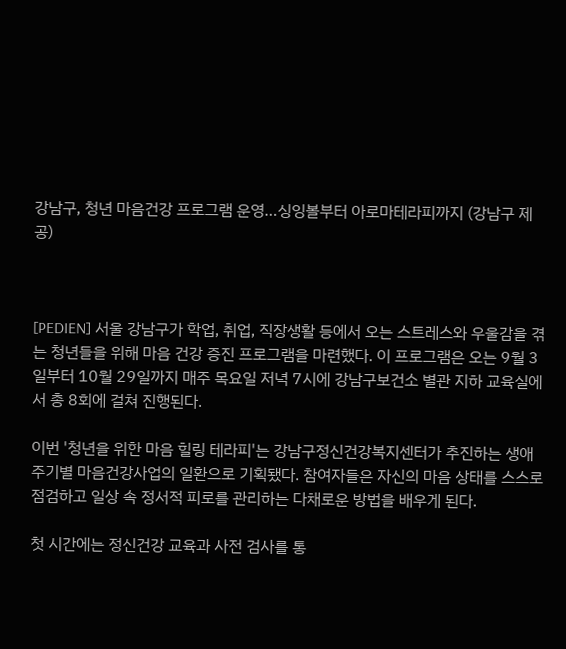강남구, 청년 마음건강 프로그램 운영…싱잉볼부터 아로마테라피까지 (강남구 제공)



[PEDIEN] 서울 강남구가 학업, 취업, 직장생활 등에서 오는 스트레스와 우울감을 겪는 청년들을 위해 마음 건강 증진 프로그램을 마련했다. 이 프로그램은 오는 9월 3일부터 10월 29일까지 매주 목요일 저녁 7시에 강남구보건소 별관 지하 교육실에서 총 8회에 걸쳐 진행된다.

이번 '청년을 위한 마음 힐링 테라피'는 강남구정신건강복지센터가 추진하는 생애주기별 마음건강사업의 일환으로 기획됐다. 참여자들은 자신의 마음 상태를 스스로 점검하고 일상 속 정서적 피로를 관리하는 다채로운 방법을 배우게 된다.

첫 시간에는 정신건강 교육과 사전 검사를 통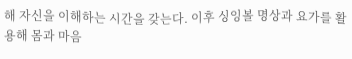해 자신을 이해하는 시간을 갖는다. 이후 싱잉볼 명상과 요가를 활용해 몸과 마음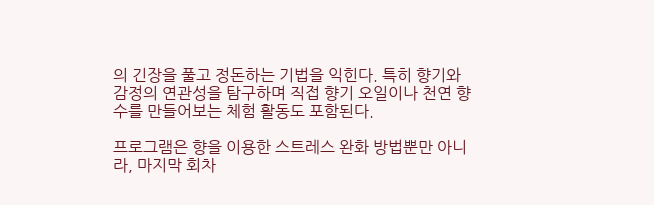의 긴장을 풀고 정돈하는 기법을 익힌다. 특히 향기와 감정의 연관성을 탐구하며 직접 향기 오일이나 천연 향수를 만들어보는 체험 활동도 포함된다.

프로그램은 향을 이용한 스트레스 완화 방법뿐만 아니라, 마지막 회차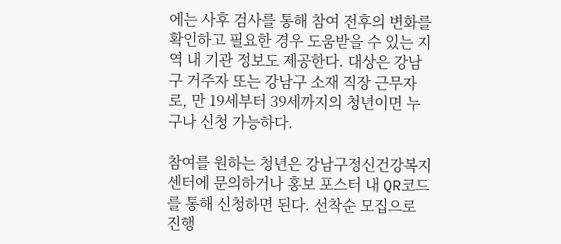에는 사후 검사를 통해 참여 전후의 변화를 확인하고 필요한 경우 도움받을 수 있는 지역 내 기관 정보도 제공한다. 대상은 강남구 거주자 또는 강남구 소재 직장 근무자로, 만 19세부터 39세까지의 청년이면 누구나 신청 가능하다.

참여를 원하는 청년은 강남구정신건강복지센터에 문의하거나 홍보 포스터 내 QR코드를 통해 신청하면 된다. 선착순 모집으로 진행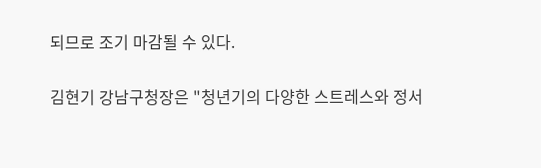되므로 조기 마감될 수 있다.

김현기 강남구청장은 "청년기의 다양한 스트레스와 정서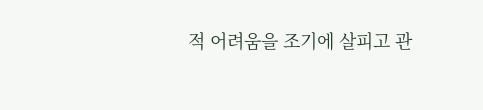적 어려움을 조기에 살피고 관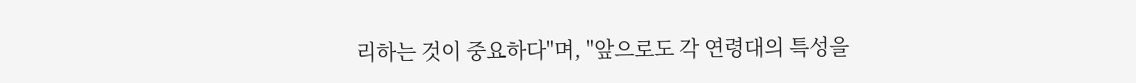리하는 것이 중요하다"며, "앞으로도 각 연령대의 특성을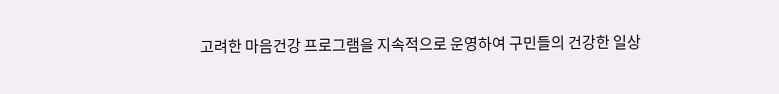고려한 마음건강 프로그램을 지속적으로 운영하여 구민들의 건강한 일상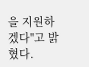을 지원하겠다"고 밝혔다.